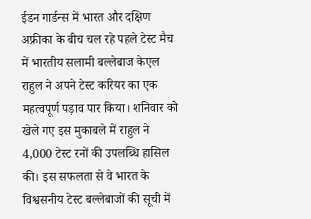ईडन गार्डन्स में भारत और दक्षिण अफ्रीका के बीच चल रहे पहले टेस्ट मैच में भारतीय सलामी बल्लेबाज केएल राहुल ने अपने टेस्ट करियर का एक महत्वपूर्ण पड़ाव पार किया। शनिवार को खेले गए इस मुकाबले में राहुल ने 4,000 टेस्ट रनों की उपलब्धि हासिल की। इस सफलता से वे भारत के विश्वसनीय टेस्ट बल्लेबाजों की सूची में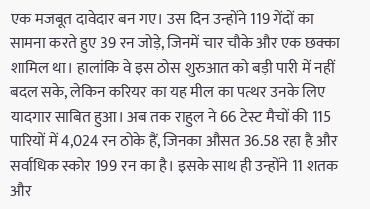एक मजबूत दावेदार बन गए। उस दिन उन्होंने 119 गेंदों का सामना करते हुए 39 रन जोड़े, जिनमें चार चौके और एक छक्का शामिल था। हालांकि वे इस ठोस शुरुआत को बड़ी पारी में नहीं बदल सके, लेकिन करियर का यह मील का पत्थर उनके लिए यादगार साबित हुआ। अब तक राहुल ने 66 टेस्ट मैचों की 115 पारियों में 4,024 रन ठोके हैं, जिनका औसत 36.58 रहा है और सर्वाधिक स्कोर 199 रन का है। इसके साथ ही उन्होंने 11 शतक और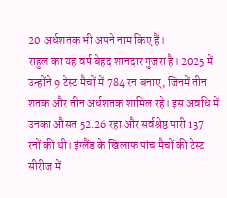20 अर्धशतक भी अपने नाम किए हैं।
राहुल का यह वर्ष बेहद शानदार गुजरा है। 2025 में उन्होंने 9 टेस्ट मैचों में 784 रन बनाए, जिनमें तीन शतक और तीन अर्धशतक शामिल रहे। इस अवधि में उनका औसत 52.26 रहा और सर्वश्रेष्ठ पारी 137 रनों की थी। इंग्लैंड के खिलाफ पांच मैचों की टेस्ट सीरीज में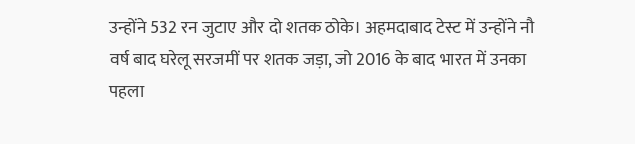उन्होंने 532 रन जुटाए और दो शतक ठोके। अहमदाबाद टेस्ट में उन्होंने नौ वर्ष बाद घरेलू सरजमीं पर शतक जड़ा, जो 2016 के बाद भारत में उनका पहला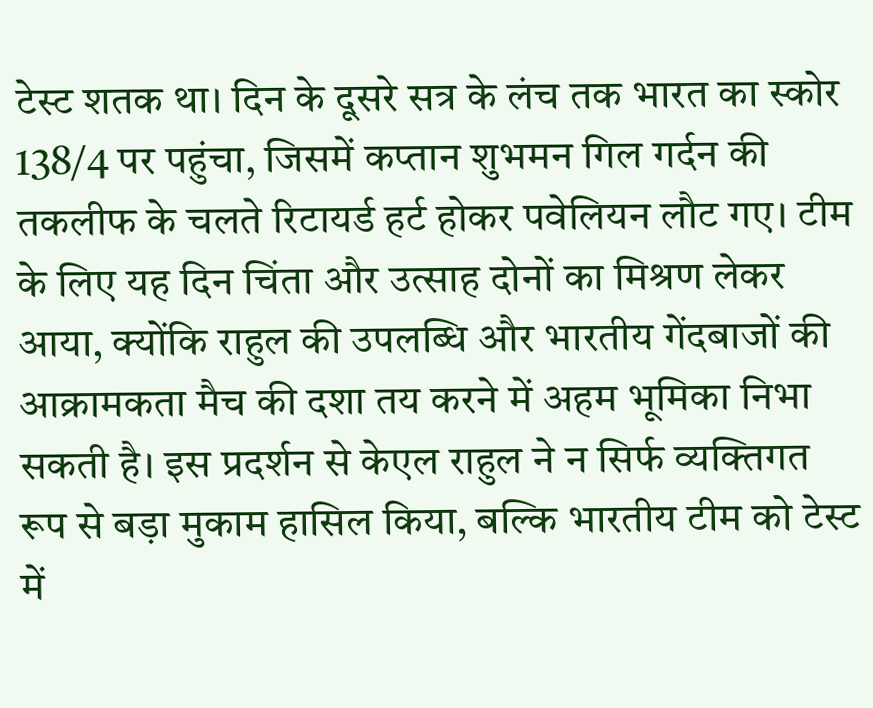टेस्ट शतक था। दिन के दूसरे सत्र के लंच तक भारत का स्कोर 138/4 पर पहुंचा, जिसमें कप्तान शुभमन गिल गर्दन की तकलीफ के चलते रिटायर्ड हर्ट होकर पवेलियन लौट गए। टीम के लिए यह दिन चिंता और उत्साह दोनों का मिश्रण लेकर आया, क्योंकि राहुल की उपलब्धि और भारतीय गेंदबाजों की आक्रामकता मैच की दशा तय करने में अहम भूमिका निभा सकती है। इस प्रदर्शन से केएल राहुल ने न सिर्फ व्यक्तिगत रूप से बड़ा मुकाम हासिल किया, बल्कि भारतीय टीम को टेस्ट में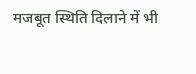मजबूत स्थिति दिलाने में भी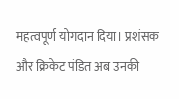महत्वपूर्ण योगदान दिया। प्रशंसक और क्रिकेट पंडित अब उनकी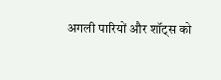अगली पारियों और शॉट्स को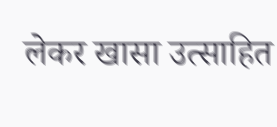लेकर खासा उत्साहित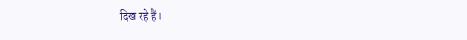दिख रहे हैं।